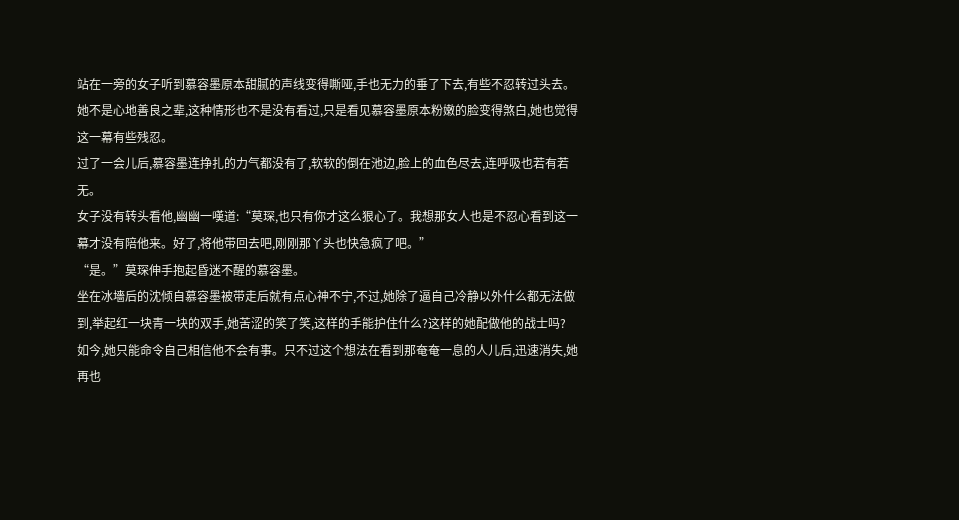站在一旁的女子听到慕容墨原本甜腻的声线变得嘶哑,手也无力的垂了下去,有些不忍转过头去。她不是心地善良之辈,这种情形也不是没有看过,只是看见慕容墨原本粉嫩的脸变得煞白,她也觉得这一幕有些残忍。
过了一会儿后,慕容墨连挣扎的力气都没有了,软软的倒在池边,脸上的血色尽去,连呼吸也若有若无。
女子没有转头看他,幽幽一嘆道:“莫琛,也只有你才这么狠心了。我想那女人也是不忍心看到这一幕才没有陪他来。好了,将他带回去吧,刚刚那丫头也快急疯了吧。”
“是。”莫琛伸手抱起昏迷不醒的慕容墨。
坐在冰墻后的沈倾自慕容墨被带走后就有点心神不宁,不过,她除了逼自己冷静以外什么都无法做到,举起红一块青一块的双手,她苦涩的笑了笑,这样的手能护住什么?这样的她配做他的战士吗?
如今,她只能命令自己相信他不会有事。只不过这个想法在看到那奄奄一息的人儿后,迅速消失,她再也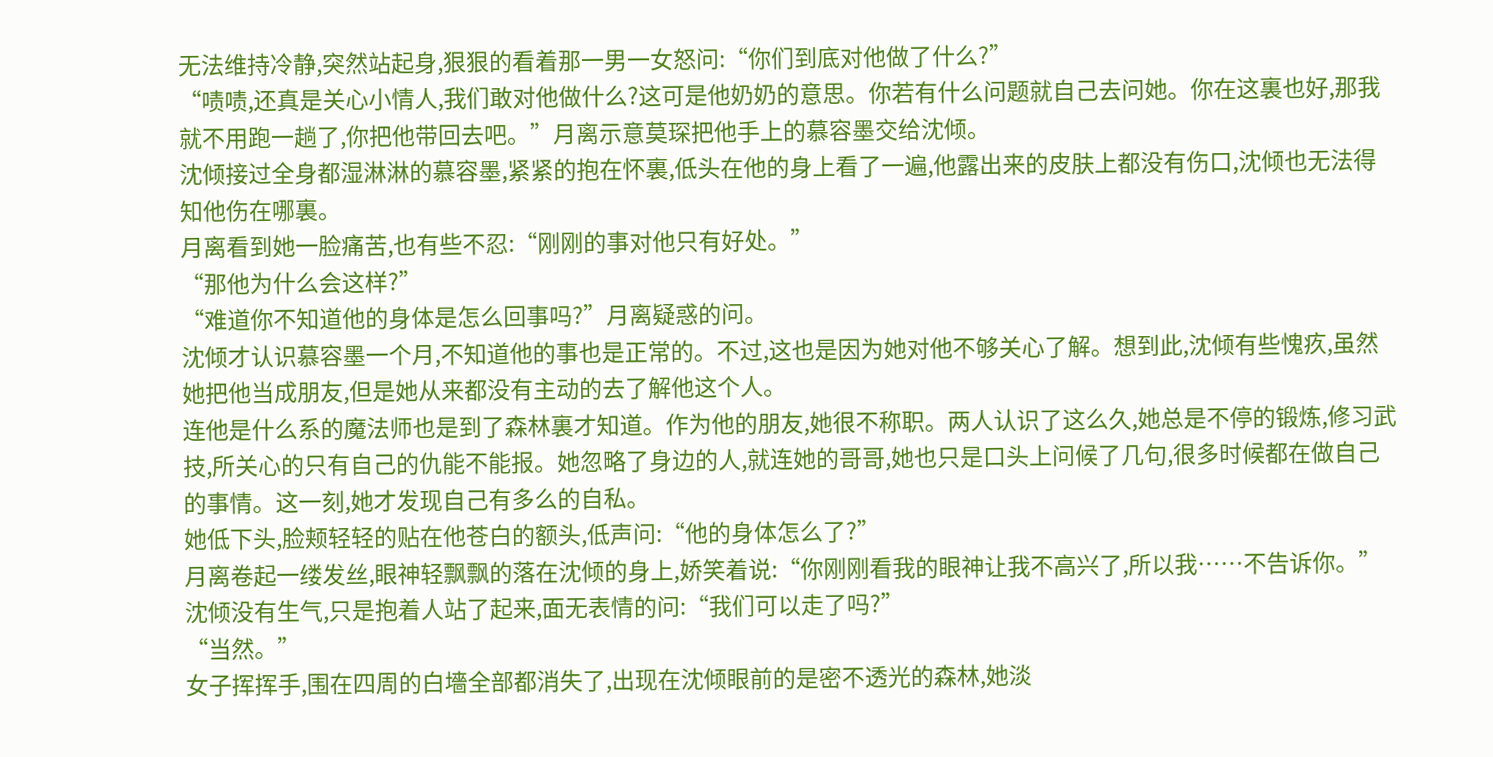无法维持冷静,突然站起身,狠狠的看着那一男一女怒问:“你们到底对他做了什么?”
“啧啧,还真是关心小情人,我们敢对他做什么?这可是他奶奶的意思。你若有什么问题就自己去问她。你在这裏也好,那我就不用跑一趟了,你把他带回去吧。”月离示意莫琛把他手上的慕容墨交给沈倾。
沈倾接过全身都湿淋淋的慕容墨,紧紧的抱在怀裏,低头在他的身上看了一遍,他露出来的皮肤上都没有伤口,沈倾也无法得知他伤在哪裏。
月离看到她一脸痛苦,也有些不忍:“刚刚的事对他只有好处。”
“那他为什么会这样?”
“难道你不知道他的身体是怎么回事吗?”月离疑惑的问。
沈倾才认识慕容墨一个月,不知道他的事也是正常的。不过,这也是因为她对他不够关心了解。想到此,沈倾有些愧疚,虽然她把他当成朋友,但是她从来都没有主动的去了解他这个人。
连他是什么系的魔法师也是到了森林裏才知道。作为他的朋友,她很不称职。两人认识了这么久,她总是不停的锻炼,修习武技,所关心的只有自己的仇能不能报。她忽略了身边的人,就连她的哥哥,她也只是口头上问候了几句,很多时候都在做自己的事情。这一刻,她才发现自己有多么的自私。
她低下头,脸颊轻轻的贴在他苍白的额头,低声问:“他的身体怎么了?”
月离卷起一缕发丝,眼神轻飘飘的落在沈倾的身上,娇笑着说:“你刚刚看我的眼神让我不高兴了,所以我……不告诉你。”
沈倾没有生气,只是抱着人站了起来,面无表情的问:“我们可以走了吗?”
“当然。”
女子挥挥手,围在四周的白墻全部都消失了,出现在沈倾眼前的是密不透光的森林,她淡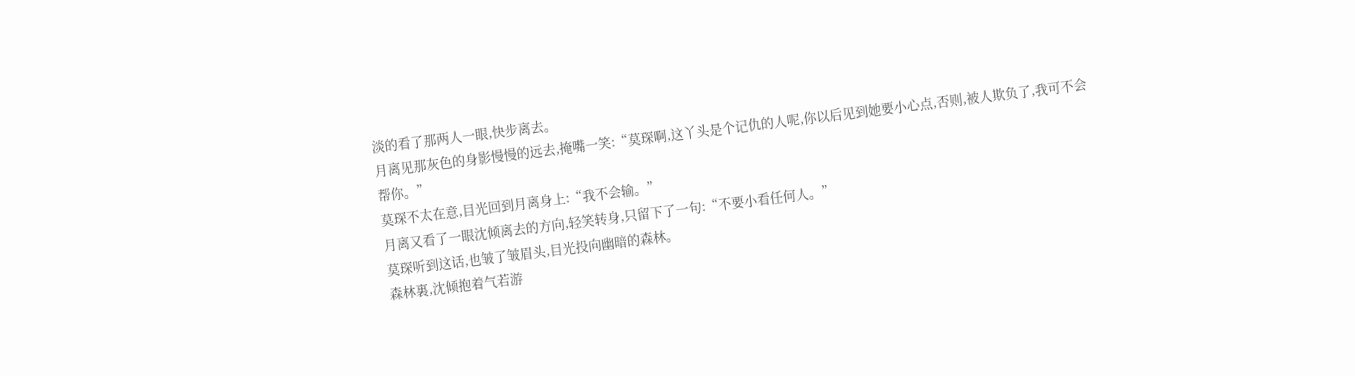淡的看了那两人一眼,快步离去。
月离见那灰色的身影慢慢的远去,掩嘴一笑:“莫琛啊,这丫头是个记仇的人呢,你以后见到她要小心点,否则,被人欺负了,我可不会帮你。”
莫琛不太在意,目光回到月离身上:“我不会输。”
月离又看了一眼沈倾离去的方向,轻笑转身,只留下了一句:“不要小看任何人。”
莫琛听到这话,也皱了皱眉头,目光投向幽暗的森林。
森林裏,沈倾抱着气若游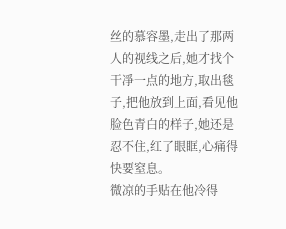丝的慕容墨,走出了那两人的视线之后,她才找个干凈一点的地方,取出毯子,把他放到上面,看见他脸色青白的样子,她还是忍不住,红了眼眶,心痛得快要窒息。
微凉的手贴在他冷得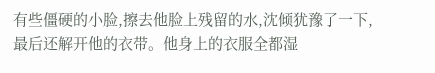有些僵硬的小脸,擦去他脸上残留的水,沈倾犹豫了一下,最后还解开他的衣带。他身上的衣服全都湿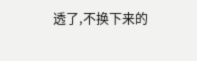透了,不换下来的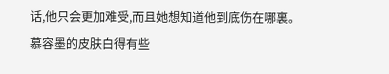话,他只会更加难受,而且她想知道他到底伤在哪裏。
慕容墨的皮肤白得有些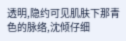透明,隐约可见肌肤下那青色的脉络,沈倾仔细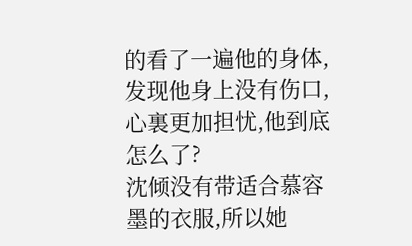的看了一遍他的身体,发现他身上没有伤口,心裏更加担忧,他到底怎么了?
沈倾没有带适合慕容墨的衣服,所以她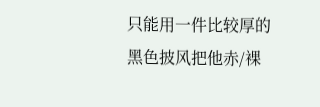只能用一件比较厚的黑色披风把他赤/裸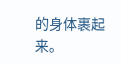的身体裹起来。